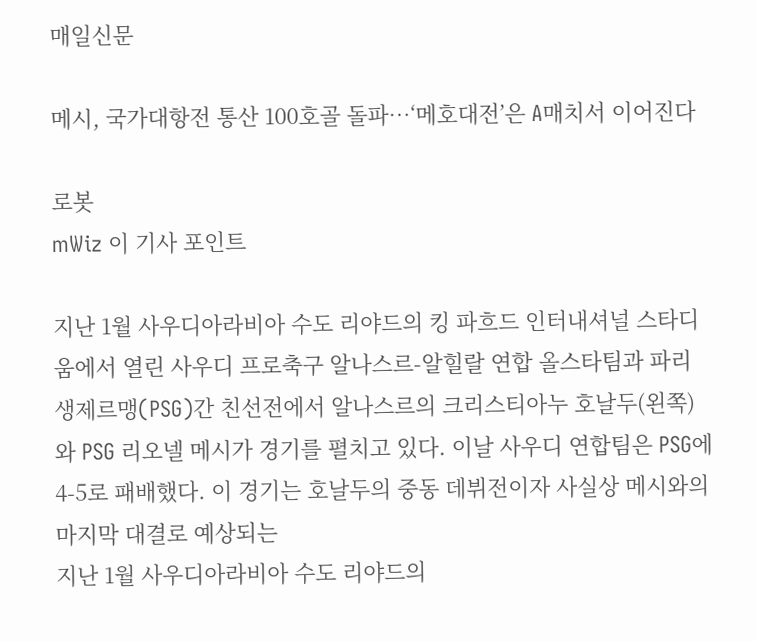매일신문

메시, 국가대항전 통산 100호골 돌파…‘메호대전’은 A매치서 이어진다

로봇
mWiz 이 기사 포인트

지난 1월 사우디아라비아 수도 리야드의 킹 파흐드 인터내셔널 스타디움에서 열린 사우디 프로축구 알나스르-알힐랄 연합 올스타팀과 파리 생제르맹(PSG)간 친선전에서 알나스르의 크리스티아누 호날두(왼쪽)와 PSG 리오넬 메시가 경기를 펼치고 있다. 이날 사우디 연합팀은 PSG에 4-5로 패배했다. 이 경기는 호날두의 중동 데뷔전이자 사실상 메시와의 마지막 대결로 예상되는
지난 1월 사우디아라비아 수도 리야드의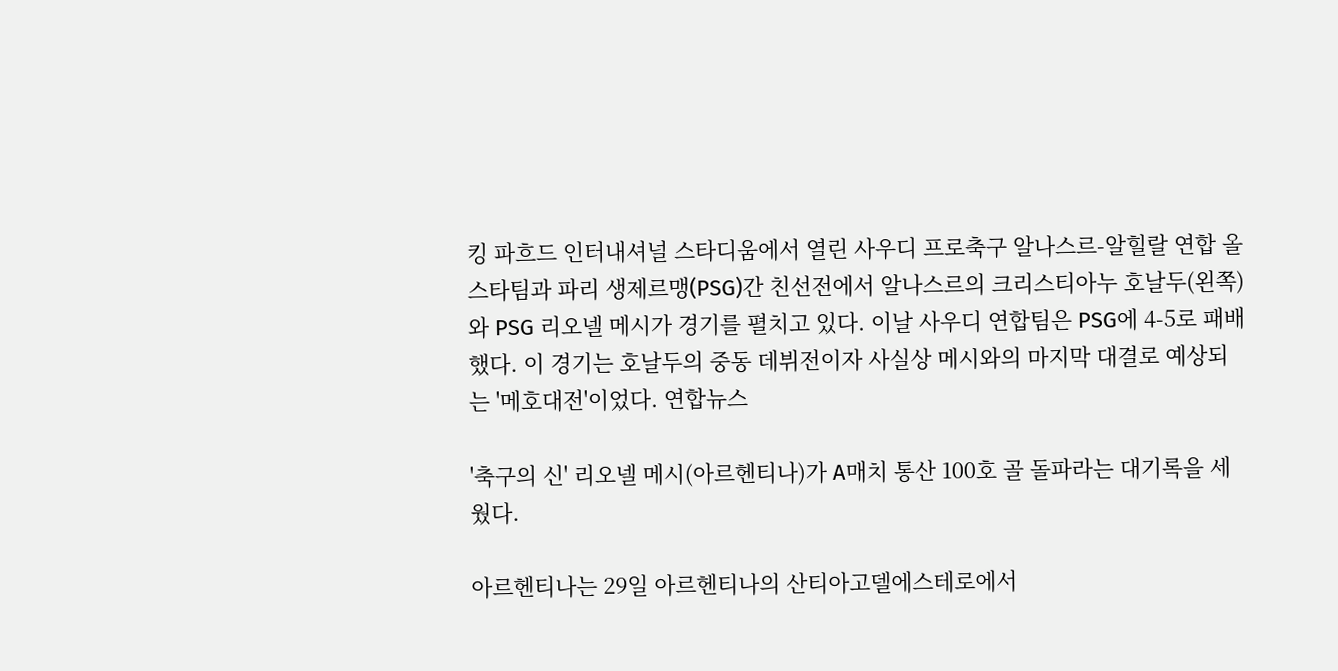킹 파흐드 인터내셔널 스타디움에서 열린 사우디 프로축구 알나스르-알힐랄 연합 올스타팀과 파리 생제르맹(PSG)간 친선전에서 알나스르의 크리스티아누 호날두(왼쪽)와 PSG 리오넬 메시가 경기를 펼치고 있다. 이날 사우디 연합팀은 PSG에 4-5로 패배했다. 이 경기는 호날두의 중동 데뷔전이자 사실상 메시와의 마지막 대결로 예상되는 '메호대전'이었다. 연합뉴스

'축구의 신' 리오넬 메시(아르헨티나)가 A매치 통산 100호 골 돌파라는 대기록을 세웠다.

아르헨티나는 29일 아르헨티나의 산티아고델에스테로에서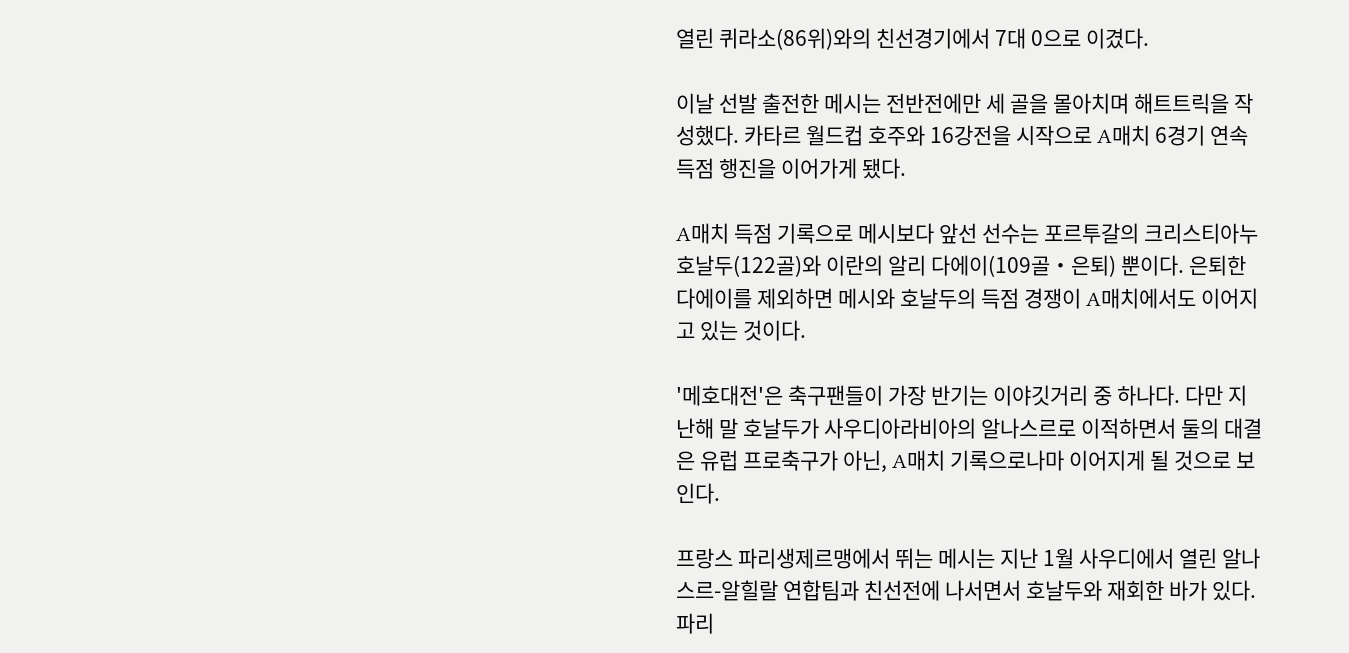열린 퀴라소(86위)와의 친선경기에서 7대 0으로 이겼다.

이날 선발 출전한 메시는 전반전에만 세 골을 몰아치며 해트트릭을 작성했다. 카타르 월드컵 호주와 16강전을 시작으로 A매치 6경기 연속 득점 행진을 이어가게 됐다.

A매치 득점 기록으로 메시보다 앞선 선수는 포르투갈의 크리스티아누 호날두(122골)와 이란의 알리 다에이(109골‧은퇴) 뿐이다. 은퇴한 다에이를 제외하면 메시와 호날두의 득점 경쟁이 A매치에서도 이어지고 있는 것이다.

'메호대전'은 축구팬들이 가장 반기는 이야깃거리 중 하나다. 다만 지난해 말 호날두가 사우디아라비아의 알나스르로 이적하면서 둘의 대결은 유럽 프로축구가 아닌, A매치 기록으로나마 이어지게 될 것으로 보인다.

프랑스 파리생제르맹에서 뛰는 메시는 지난 1월 사우디에서 열린 알나스르-알힐랄 연합팀과 친선전에 나서면서 호날두와 재회한 바가 있다. 파리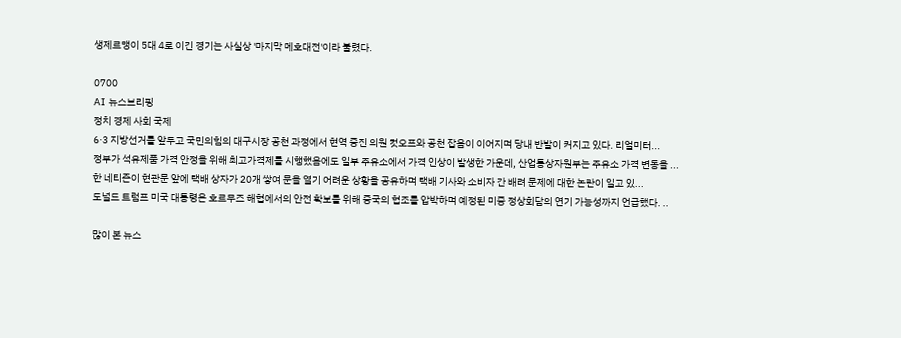생제르맹이 5대 4로 이긴 경기는 사실상 '마지막 메호대전'이라 불렸다.

0700
AI 뉴스브리핑
정치 경제 사회 국제
6·3 지방선거를 앞두고 국민의힘의 대구시장 공천 과정에서 현역 중진 의원 컷오프와 공천 잡음이 이어지며 당내 반발이 커지고 있다. 리얼미터...
정부가 석유제품 가격 안정을 위해 최고가격제를 시행했음에도 일부 주유소에서 가격 인상이 발생한 가운데, 산업통상자원부는 주유소 가격 변동을 ...
한 네티즌이 현관문 앞에 택배 상자가 20개 쌓여 문을 열기 어려운 상황을 공유하며 택배 기사와 소비자 간 배려 문제에 대한 논란이 일고 있...
도널드 트럼프 미국 대통령은 호르무즈 해협에서의 안전 확보를 위해 중국의 협조를 압박하며 예정된 미중 정상회담의 연기 가능성까지 언급했다. ..

많이 본 뉴스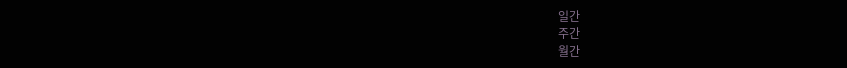일간
주간
월간